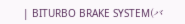| BITURBO BRAKE SYSTEM(バ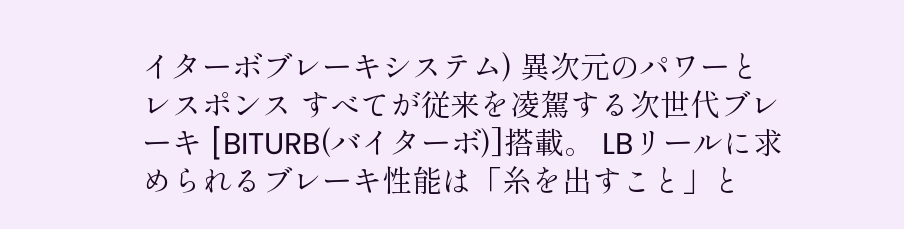イターボブレーキシステム) 異次元のパワーとレスポンス すべてが従来を凌駕する次世代ブレーキ [BITURB(バイターボ)]搭載。 LBリールに求められるブレーキ性能は「糸を出すこと」と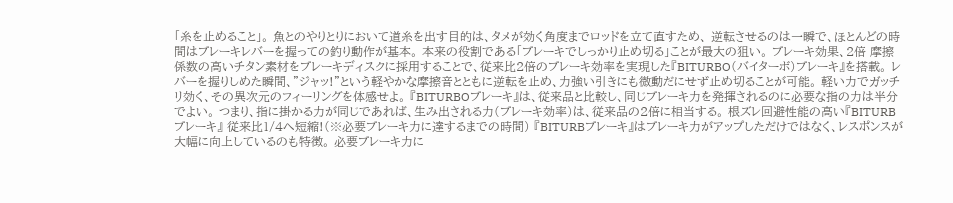「糸を止めること」。 魚とのやりとりにおいて道糸を出す目的は、タメが効く角度までロッドを立て直すため、 逆転させるのは一瞬で、ほとんどの時間はブレーキレバーを握っての釣り動作が基本。 本来の役割である「ブレーキでしっかり止め切る」ことが最大の狙い。 ブレーキ効果、2倍 摩擦係数の高いチタン素材をブレーキディスクに採用することで、従来比2倍のブレーキ効率を実現した『BITURBO(バイターボ)ブレーキ』を搭載。 レバーを握りしめた瞬間、"ジャッ!"という軽やかな摩擦音とともに逆転を止め、力強い引きにも微動だにせず止め切ることが可能。 軽い力でガッチリ効く、その異次元のフィーリングを体感せよ。 『BITURBOブレーキ』は、従来品と比較し、同じブレーキ力を発揮されるのに必要な指の力は半分でよい。 つまり、指に掛かる力が同じであれば、生み出される力(ブレーキ効率)は、従来品の2倍に相当する。 根ズレ回避性能の高い『BITURBブレーキ』 従来比1/4へ短縮!(※必要ブレーキ力に達するまでの時間) 『BITURBブレーキ』はブレーキ力がアップしただけではなく、レスポンスが大幅に向上しているのも特徴。 必要ブレーキ力に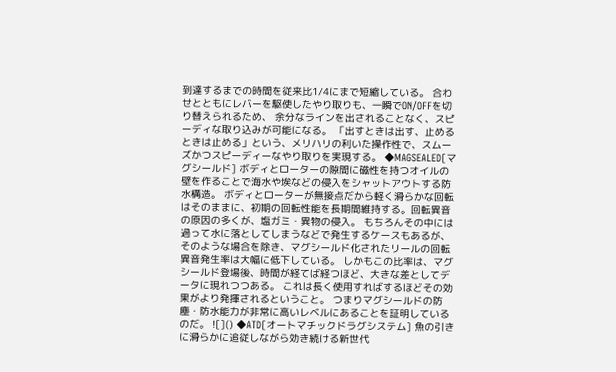到達するまでの時間を従来比1/4にまで短縮している。 合わせとともにレバーを駆使したやり取りも、一瞬でON/OFFを切り替えられるため、 余分なラインを出されることなく、スピーディな取り込みが可能になる。 「出すときは出す、止めるときは止める」という、メリハリの利いた操作性で、スムーズかつスピーディーなやり取りを実現する。 ◆MAGSEALED[マグシールド] ボディとローターの隙間に磁性を持つオイルの壁を作ることで海水や埃などの侵入をシャットアウトする防水構造。 ボディとローターが無接点だから軽く滑らかな回転はそのままに、初期の回転性能を長期間維持する。回転異音の原因の多くが、塩ガミ・異物の侵入。 もちろんその中には過って水に落としてしまうなどで発生するケースもあるが、そのような場合を除き、マグシールド化されたリールの回転異音発生率は大幅に低下している。 しかもこの比率は、マグシールド登場後、時間が経てば経つほど、大きな差としてデータに現れつつある。 これは長く使用すればするほどその効果がより発揮されるということ。 つまりマグシールドの防塵・防水能力が非常に高いレベルにあることを証明しているのだ。 ![]() ◆ATD[オートマチックドラグシステム] 魚の引きに滑らかに追従しながら効き続ける新世代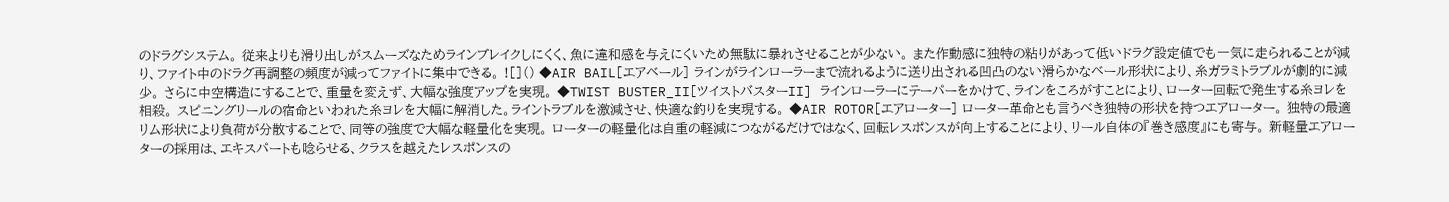のドラグシステム。 従来よりも滑り出しがスムーズなためラインブレイクしにくく、魚に違和感を与えにくいため無駄に暴れさせることが少ない。 また作動感に独特の粘りがあって低いドラグ設定値でも一気に走られることが減り、ファイト中のドラグ再調整の頻度が減ってファイトに集中できる。 ![]() ◆AIR BAIL[エアベール] ラインがラインローラーまで流れるように送り出される凹凸のない滑らかなベール形状により、糸ガラミトラブルが劇的に減少。 さらに中空構造にすることで、重量を変えず、大幅な強度アップを実現。 ◆TWIST BUSTER_II[ツイストバスターII] ラインローラーにテーパーをかけて、ラインをころがすことにより、ローター回転で発生する糸ヨレを相殺。 スピニングリールの宿命といわれた糸ヨレを大幅に解消した。ライントラブルを激減させ、快適な釣りを実現する。 ◆AIR ROTOR[エアローター] ローター革命とも言うべき独特の形状を持つエアローター。 独特の最適リム形状により負荷が分散することで、同等の強度で大幅な軽量化を実現。 ローターの軽量化は自重の軽減につながるだけではなく、回転レスポンスが向上することにより、リール自体の『巻き感度』にも寄与。 新軽量エアローターの採用は、エキスパートも唸らせる、クラスを越えたレスポンスの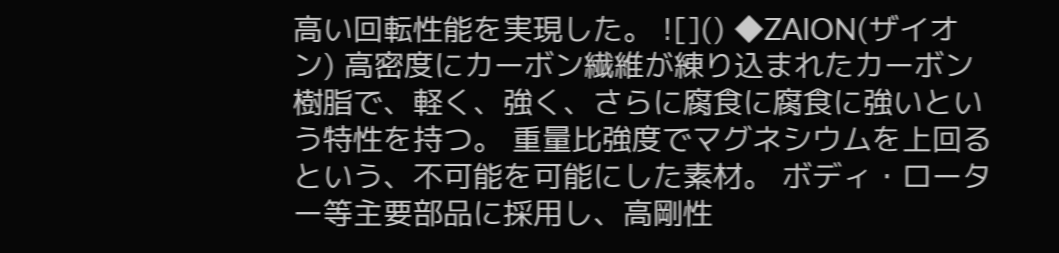高い回転性能を実現した。 ![]() ◆ZAION(ザイオン) 高密度にカーボン繊維が練り込まれたカーボン樹脂で、軽く、強く、さらに腐食に腐食に強いという特性を持つ。 重量比強度でマグネシウムを上回るという、不可能を可能にした素材。 ボディ・ローター等主要部品に採用し、高剛性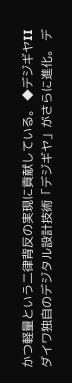かつ軽量という二律背反の実現に貢献している。 ◆デジギヤII ダイワ独自のデジタル設計技術「デジギヤ」がさらに進化。 デ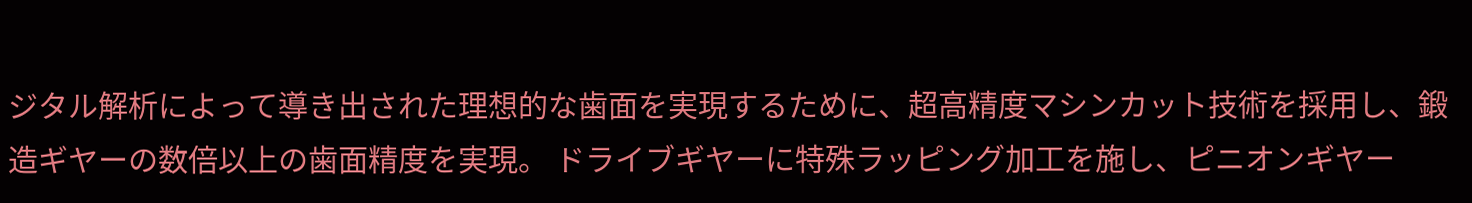ジタル解析によって導き出された理想的な歯面を実現するために、超高精度マシンカット技術を採用し、鍛造ギヤーの数倍以上の歯面精度を実現。 ドライブギヤーに特殊ラッピング加工を施し、ピニオンギヤー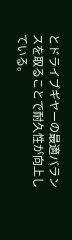とドライブギヤーの最適バランスを取ることで耐久性が向上している。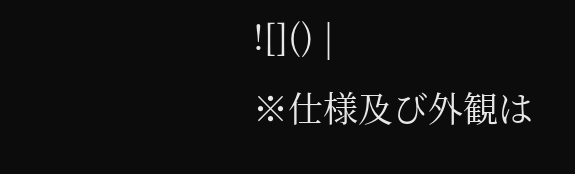![]() |
※仕様及び外観は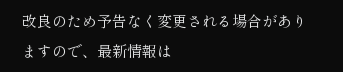改良のため予告なく変更される場合がありますので、最新情報は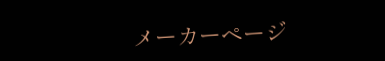メーカーページ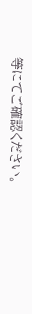等にてご確認ください。